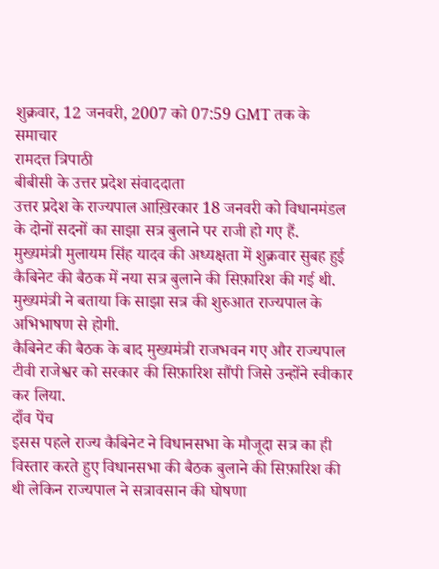शुक्रवार, 12 जनवरी, 2007 को 07:59 GMT तक के समाचार
रामदत्त त्रिपाठी
बीबीसी के उत्तर प्रदेश संवाददाता
उत्तर प्रदेश के राज्यपाल आख़िरकार 18 जनवरी को विधानमंडल के दोनों सदनों का साझा सत्र बुलाने पर राजी हो गए हैं.
मुख्यमंत्री मुलायम सिंह यादव की अध्यक्षता में शुक्रवार सुबह हुई कैबिनेट की बैठक में नया सत्र बुलाने की सिफ़ारिश की गई थी.
मुख्यमंत्री ने बताया कि साझा सत्र की शुरुआत राज्यपाल के अभिभाषण से होगी.
कैबिनेट की बैठक के बाद मुख्यमंत्री राजभवन गए और राज्यपाल टीवी राजेश्वर को सरकार की सिफ़ारिश सौंपी जिसे उन्होंने स्वीकार कर लिया.
दाँव पेंच
इसस पहले राज्य कैबिनेट ने विधानसभा के मौजूदा सत्र का ही विस्तार करते हुए विधानसभा की बैठक बुलाने की सिफ़ारिश की थी लेकिन राज्यपाल ने सत्रावसान की घोषणा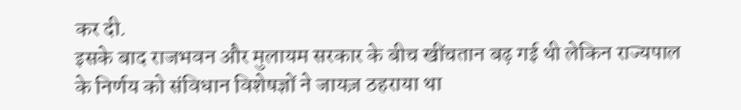कर दी.
इसके बाद राजभवन और मुलायम सरकार के बीच खींचतान बढ़ गई थी लेकिन राज्यपाल के निर्णय को संविधान विशेषज्ञों ने जायज़ ठहराया था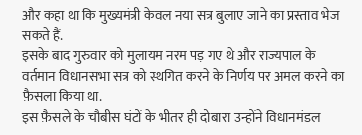और कहा था कि मुख्यमंत्री केवल नया सत्र बुलाए जाने का प्रस्ताव भेज सकते हैं.
इसके बाद गुरुवार को मुलायम नरम पड़ गए थे और राज्यपाल के वर्तमान विधानसभा सत्र को स्थगित करने के निर्णय पर अमल करने का फ़ैसला किया था.
इस फ़ैसले के चौबीस घंटों के भीतर ही दोबारा उन्होंने विधानमंडल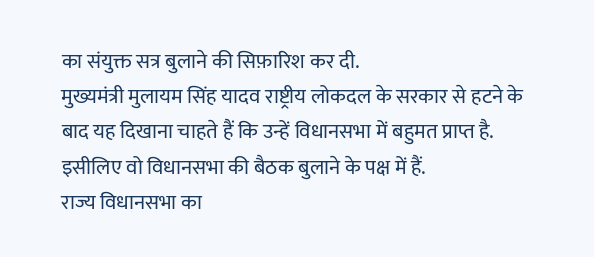का संयुक्त सत्र बुलाने की सिफ़ारिश कर दी.
मुख्यमंत्री मुलायम सिंह यादव राष्ट्रीय लोकदल के सरकार से हटने के बाद यह दिखाना चाहते हैं कि उन्हें विधानसभा में बहुमत प्राप्त है. इसीलिए वो विधानसभा की बैठक बुलाने के पक्ष में हैं.
राज्य विधानसभा का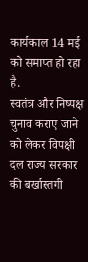कार्यकाल 14 मई को समाप्त हो रहा है.
स्वतंत्र और निष्पक्ष चुनाव कराए जाने को लेकर विपक्षी दल राज्य सरकार की बर्खास्तगी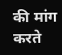की मांग करते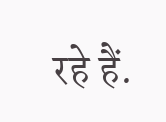रहे हैं.